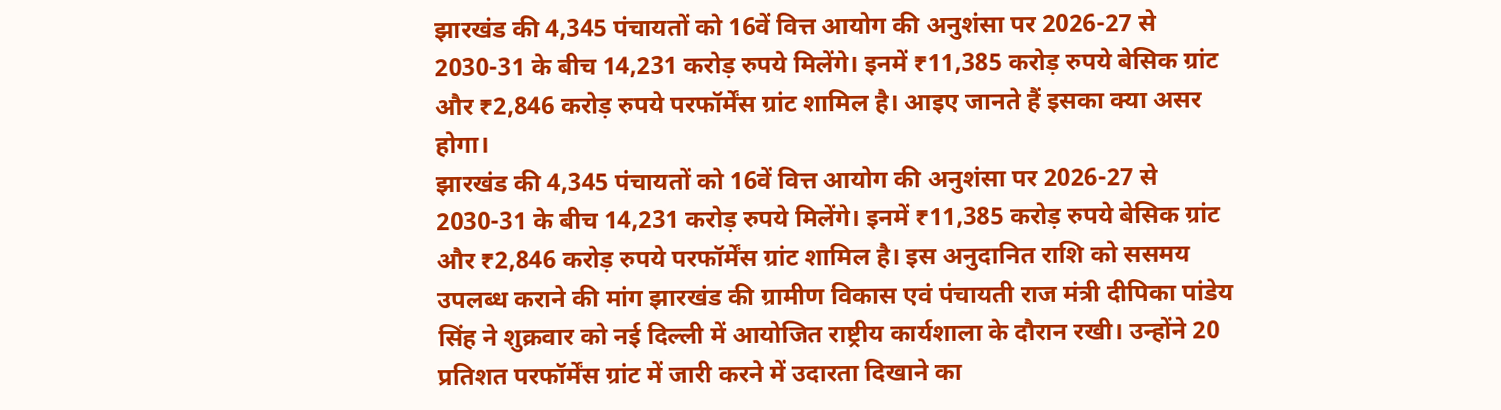झारखंड की 4,345 पंचायतों को 16वें वित्त आयोग की अनुशंसा पर 2026-27 से 2030-31 के बीच 14,231 करोड़ रुपये मिलेंगे। इनमें ₹11,385 करोड़ रुपये बेसिक ग्रांट और ₹2,846 करोड़ रुपये परफॉर्मेंस ग्रांट शामिल है। आइए जानते हैं इसका क्या असर होगा।
झारखंड की 4,345 पंचायतों को 16वें वित्त आयोग की अनुशंसा पर 2026-27 से 2030-31 के बीच 14,231 करोड़ रुपये मिलेंगे। इनमें ₹11,385 करोड़ रुपये बेसिक ग्रांट और ₹2,846 करोड़ रुपये परफॉर्मेंस ग्रांट शामिल है। इस अनुदानित राशि को ससमय उपलब्ध कराने की मांग झारखंड की ग्रामीण विकास एवं पंचायती राज मंत्री दीपिका पांडेय सिंह ने शुक्रवार को नई दिल्ली में आयोजित राष्ट्रीय कार्यशाला के दौरान रखी। उन्होंने 20 प्रतिशत परफॉर्मेंस ग्रांट में जारी करने में उदारता दिखाने का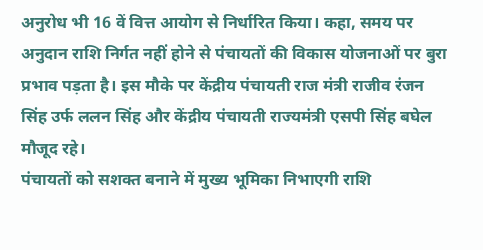अनुरोध भी 16 वें वित्त आयोग से निर्धारित किया। कहा, समय पर अनुदान राशि निर्गत नहीं होने से पंचायतों की विकास योजनाओं पर बुरा प्रभाव पड़ता है। इस मौके पर केंद्रीय पंचायती राज मंत्री राजीव रंजन सिंह उर्फ ललन सिंह और केंद्रीय पंचायती राज्यमंत्री एसपी सिंह बघेल मौजूद रहे।
पंचायतों को सशक्त बनाने में मुख्य भूमिका निभाएगी राशि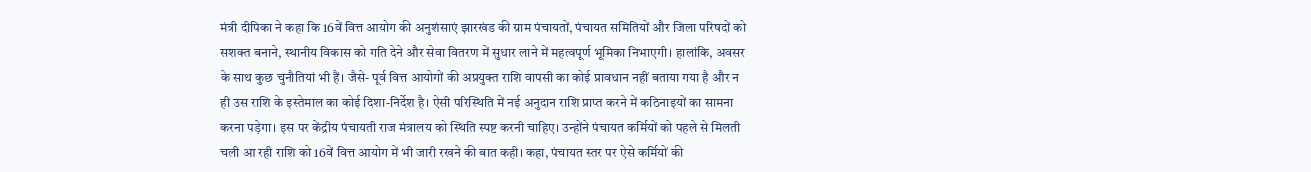मंत्री दीपिका ने कहा कि 16वें वित्त आयोग की अनुशंसाएं झारखंड की ग्राम पंचायतों, पंचायत समितियों और जिला परिषदों को सशक्त बनाने, स्थानीय विकास को गति देने और सेवा वितरण में सुधार लाने में महत्वपूर्ण भूमिका निभाएगी। हालांकि, अवसर के साथ कुछ चुनौतियां भी हैं। जैसे- पूर्व वित्त आयोगों की अप्रयुक्त राशि वापसी का कोई प्रावधान नहीं बताया गया है और न ही उस राशि के इस्तेमाल का कोई दिशा-निर्देश है। ऐसी परिस्थिति में नई अनुदान राशि प्राप्त करने में कठिनाइयों का सामना करना पड़ेगा। इस पर केंद्रीय पंचायती राज मंत्रालय को स्थिति स्पष्ट करनी चाहिए। उन्होंने पंचायत कर्मियों को पहले से मिलती चली आ रही राशि को 16वें वित्त आयोग में भी जारी रखने की बात कही। कहा, पंचायत स्तर पर ऐसे कर्मियों की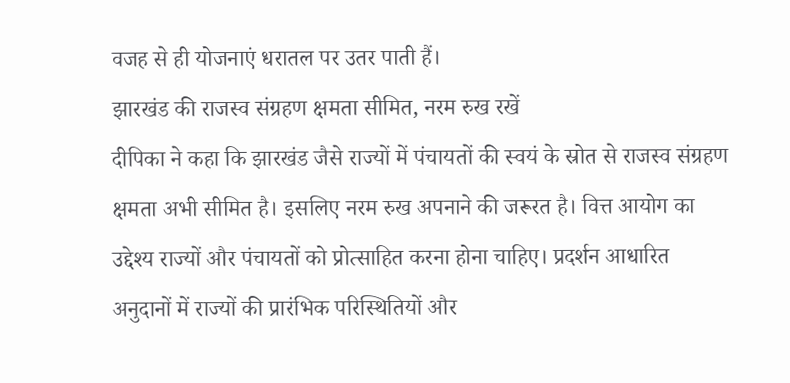वजह से ही योजनाएं धरातल पर उतर पाती हैं।
झारखंड की राजस्व संग्रहण क्षमता सीमित, नरम रुख रखें
दीपिका ने कहा कि झारखंड जैसे राज्यों में पंचायतों की स्वयं के स्रोत से राजस्व संग्रहण क्षमता अभी सीमित है। इसलिए नरम रुख अपनाने की जरूरत है। वित्त आयोग का उद्देश्य राज्यों और पंचायतों को प्रोत्साहित करना होना चाहिए। प्रदर्शन आधारित अनुदानों में राज्यों की प्रारंभिक परिस्थितियों और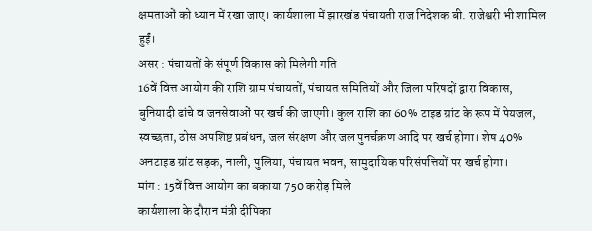क्षमताओं को ध्यान में रखा जाए। कार्यशाला में झारखंड पंचायती राज निदेशक बी. राजेश्वरी भी शामिल हुईं।
असर : पंचायतों के संपूर्ण विकास को मिलेगी गति
16वें वित्त आयोग की राशि ग्राम पंचायतों, पंचायत समितियों और जिला परिषदों द्वारा विकास, बुनियादी ढांचे व जनसेवाओं पर खर्च की जाएगी। कुल राशि का 60% टाइड ग्रांट के रूप में पेयजल, स्वच्छता, ठोस अपशिष्ट प्रबंधन, जल संरक्षण और जल पुनर्चक्रण आदि पर खर्च होगा। शेष 40% अनटाइड ग्रांट सड़क, नाली, पुलिया, पंचायत भवन, सामुदायिक परिसंपत्तियों पर खर्च होगा।
मांग : 15वें वित्त आयोग का बकाया 750 करोड़ मिले
कार्यशाला के दौरान मंत्री दीपिका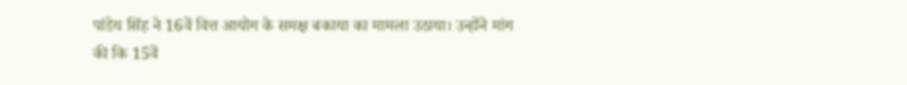पांडेय सिंह ने 16वें वित्त आयोग के समक्ष बकाया का मामला उठाया। उन्होंने मांग की कि 15वें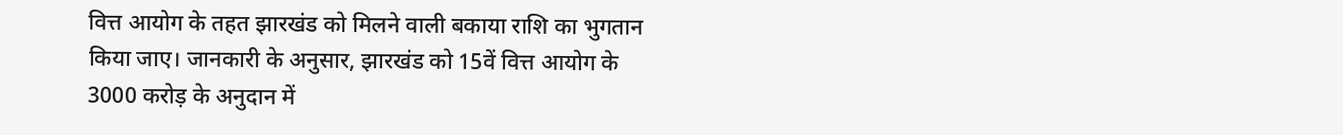वित्त आयोग के तहत झारखंड को मिलने वाली बकाया राशि का भुगतान किया जाए। जानकारी के अनुसार, झारखंड को 15वें वित्त आयोग के 3000 करोड़ के अनुदान में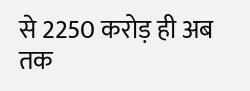से 2250 करोड़ ही अब तक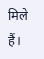मिले हैं।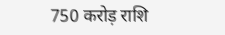750 करोड़ राशि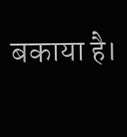बकाया है।